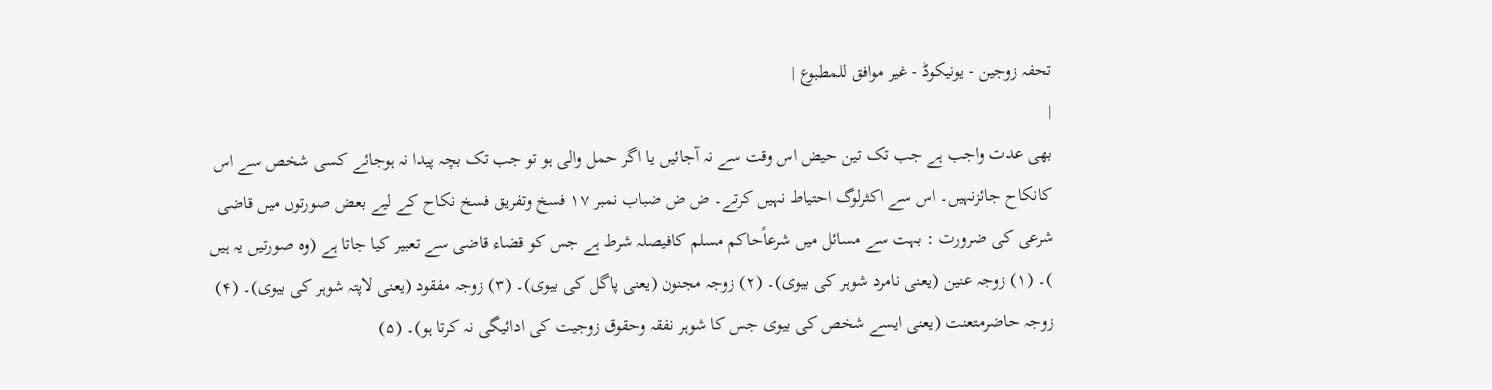تحفہ زوجین - یونیکوڈ - غیر موافق للمطبوع |
|
بھی عدت واجب ہے جب تک تین حیض اس وقت سے نہ آجائیں یا اگر حمل والی ہو تو جب تک بچہ پیدا نہ ہوجائے کسی شخص سے اس کانکاح جائزنہیں۔ اس سے اکثرلوگ احتیاط نہیں کرتے۔ ض ض ضباب نمبر ۱۷ فسخ وتفریق فسخ نکاح کے لیے بعض صورتوں میں قاضی شرعی کی ضرورت : بہت سے مسائل میں شرعاًحاکم مسلم کافیصلہ شرط ہے جس کو قضاء قاضی سے تعبیر کیا جاتا ہے (وہ صورتیں یہ ہیں )۔ (۱) زوجہ عنین (یعنی نامرد شوہر کی بیوی)۔ (۲) زوجہ مجنون (یعنی پاگل کی بیوی)۔ (۳) زوجہ مفقود (یعنی لاپتہ شوہر کی بیوی)۔ (۴) زوجہ حاضرمتعنت (یعنی ایسے شخص کی بیوی جس کا شوہر نفقہ وحقوق زوجیت کی ادائیگی نہ کرتا ہو)۔ (۵)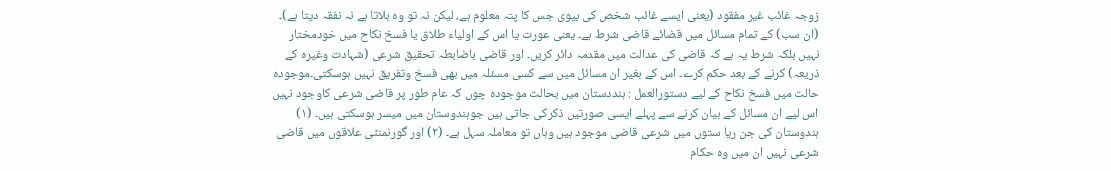زوجہ غائب غیر مفقود (یعنی ایسے غائب شخص کی بیوی جس کا پتہ معلوم ہے، لیکن نہ تو وہ بلاتا ہے نہ نفقہ دیتا ہے)۔ (ان سب) کے تمام مسائل میں قضائے قاضی شرط ہے۔ یعنی عورت یا اس کے اولیاء طلاق یا فسخ نکاح میں خودمختار نہیں بلکہ شرط یہ ہے کہ قاضی کی عدالت میں مقدمہ دائر کریں۔ اور قاضی باضابطہ تحقیق شرعی (شہادت وغیرہ کے ذریعہ) کرنے کے بعد حکم کرے۔ اس کے بغیر ان مسائل میں سے کسی مسئلہ میں بھی فسخ وتفریق نہیں ہوسکتی۔موجودہ حالت میں فسخ نکاح کے لیے دستورالعمل : ہنددستان میں بحالت موجودہ چوں کہ عام طور پر قاضی شرعی کاوجود نہیں اس لیے ان مسائل کے بیان کرنے سے پہلے ایسی صورتیں ذکرکی جاتی ہیں جوہندوستان میں میسر ہوسکتی ہیں۔ (۱) ہندوستان کی جن ریا ستوں میں شرعی قاضی موجود ہیں وہاں تو معاملہ سہل ہے۔ (۲) اور گورنمنٹی علاقوں میں قاضی شرعی نہیں ان میں وہ حکام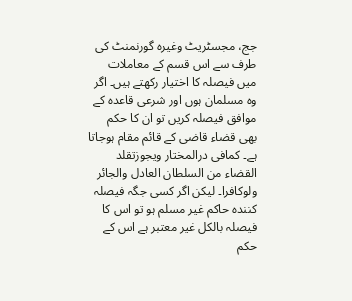جج، مجسٹریٹ وغیرہ گورنمنٹ کی طرف سے اس قسم کے معاملات میں فیصلہ کا اختیار رکھتے ہیں۔ اگر وہ مسلمان ہوں اور شرعی قاعدہ کے موافق فیصلہ کریں تو ان کا حکم بھی قضاء قاضی کے قائم مقام ہوجاتا ہے۔ کمافی درالمختار ویجوزتقلد القضاء من السلطان العادل والجائر ولوکافرا۔ لیکن اگر کسی جگہ فیصلہ کنندہ حاکم غیر مسلم ہو تو اس کا فیصلہ بالکل غیر معتبر ہے اس کے حکم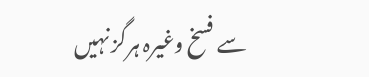سے فسخ وغیرہ ہرگز نہیں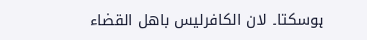ہوسکتا۔ لان الکافرلیس باھل القضاء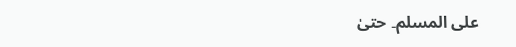علی المسلم۔ حتیٰ